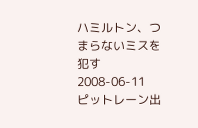ハミルトン、つまらないミスを犯す
2008-06-11
ピットレーン出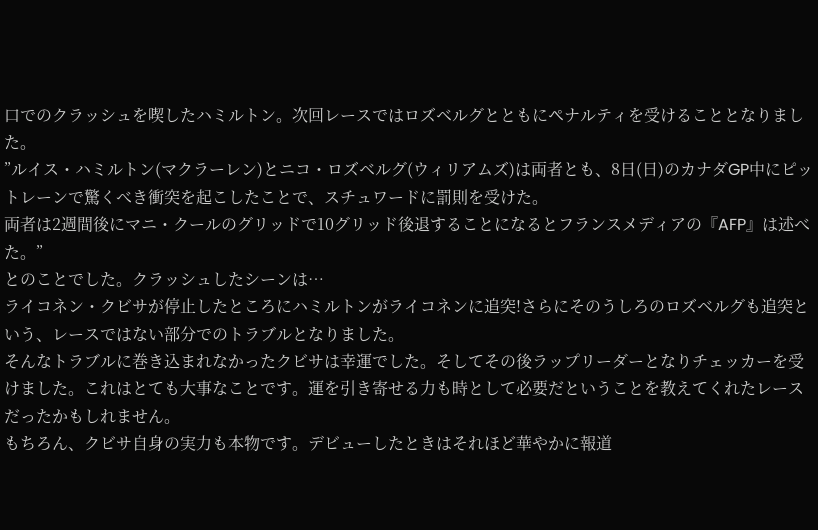口でのクラッシュを喫したハミルトン。次回レースではロズベルグとともにペナルティを受けることとなりました。
”ルイス・ハミルトン(マクラーレン)とニコ・ロズベルグ(ウィリアムズ)は両者とも、8日(日)のカナダGP中にピットレーンで驚くべき衝突を起こしたことで、スチュワードに罰則を受けた。
両者は2週間後にマニ・クールのグリッドで10グリッド後退することになるとフランスメディアの『AFP』は述べた。”
とのことでした。クラッシュしたシーンは…
ライコネン・クビサが停止したところにハミルトンがライコネンに追突!さらにそのうしろのロズベルグも追突という、レースではない部分でのトラブルとなりました。
そんなトラブルに巻き込まれなかったクビサは幸運でした。そしてその後ラップリーダーとなりチェッカーを受けました。これはとても大事なことです。運を引き寄せる力も時として必要だということを教えてくれたレースだったかもしれません。
もちろん、クビサ自身の実力も本物です。デビューしたときはそれほど華やかに報道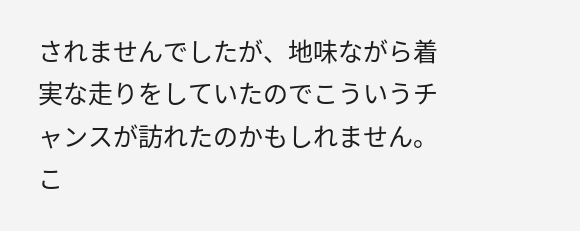されませんでしたが、地味ながら着実な走りをしていたのでこういうチャンスが訪れたのかもしれません。こ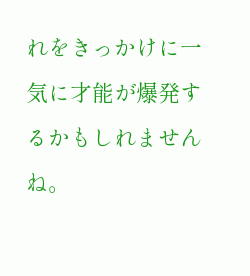れをきっかけに一気に才能が爆発するかもしれませんね。